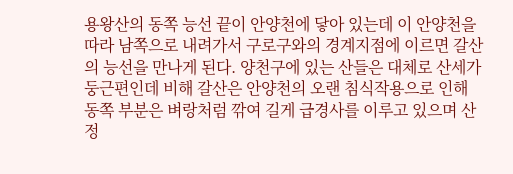용왕산의 동쪽 능선 끝이 안양천에 닿아 있는데 이 안양천을 따라 남쪽으로 내려가서 구로구와의 경계지점에 이르면 갈산의 능선을 만나게 된다. 양천구에 있는 산들은 대체로 산세가 둥근편인데 비해 갈산은 안양천의 오랜 침식작용으로 인해 동쪽 부분은 벼랑처럼 깎여 길게 급경사를 이루고 있으며 산정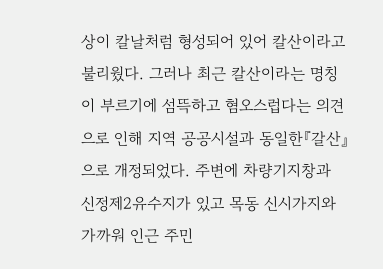상이 칼날처럼 형성되어 있어 칼산이라고 불리웠다. 그러나 최근 칼산이라는 명칭이 부르기에 섬뜩하고 혐오스럽다는 의견으로 인해 지역 공공시설과 동일한『갈산』으로 개정되었다. 주변에 차량기지창과 신정제2유수지가 있고 목동 신시가지와 가까워 인근 주민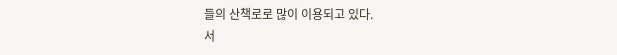들의 산책로로 많이 이용되고 있다.
서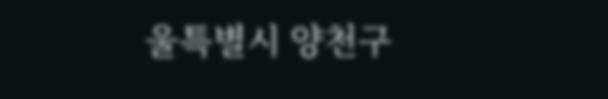울특별시 양천구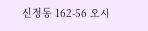신정동 162-56 오시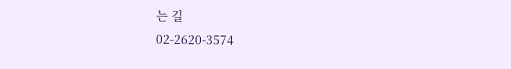는 길
02-2620-3574